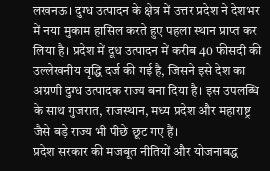लखनऊ। दुग्ध उत्पादन के क्षेत्र में उत्तर प्रदेश ने देशभर में नया मुकाम हासिल करते हुए पहला स्थान प्राप्त कर लिया है। प्रदेश में दूध उत्पादन में करीब 40 फीसदी की उल्लेखनीय वृद्धि दर्ज की गई है, जिसने इसे देश का अग्रणी दुग्ध उत्पादक राज्य बना दिया है। इस उपलब्धि के साथ गुजरात, राजस्थान, मध्य प्रदेश और महाराष्ट्र जैसे बड़े राज्य भी पीछे छूट गए हैं।
प्रदेश सरकार की मजबूत नीतियों और योजनाबद्ध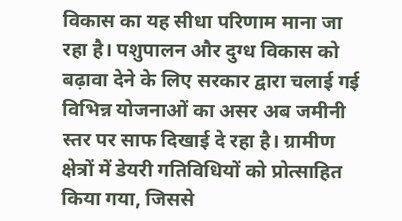विकास का यह सीधा परिणाम माना जा रहा है। पशुपालन और दुग्ध विकास को बढ़ावा देने के लिए सरकार द्वारा चलाई गई विभिन्न योजनाओं का असर अब जमीनी स्तर पर साफ दिखाई दे रहा है। ग्रामीण क्षेत्रों में डेयरी गतिविधियों को प्रोत्साहित किया गया, जिससे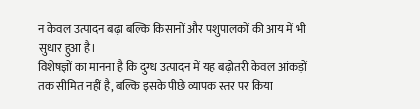न केवल उत्पादन बढ़ा बल्कि किसानों और पशुपालकों की आय में भी सुधार हुआ है।
विशेषज्ञों का मानना है कि दुग्ध उत्पादन में यह बढ़ोतरी केवल आंकड़ों तक सीमित नहीं है, बल्कि इसके पीछे व्यापक स्तर पर किया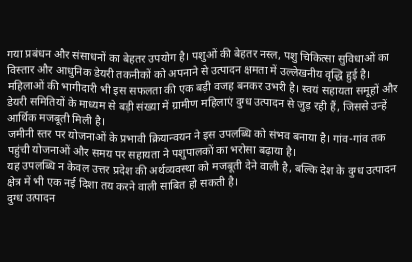गया प्रबंधन और संसाधनों का बेहतर उपयोग है। पशुओं की बेहतर नस्ल, पशु चिकित्सा सुविधाओं का विस्तार और आधुनिक डेयरी तकनीकों को अपनाने से उत्पादन क्षमता में उल्लेखनीय वृद्धि हुई है।
महिलाओं की भागीदारी भी इस सफलता की एक बड़ी वजह बनकर उभरी है। स्वयं सहायता समूहों और डेयरी समितियों के माध्यम से बड़ी संख्या में ग्रामीण महिलाएं दुग्ध उत्पादन से जुड़ रही हैं, जिससे उन्हें आर्थिक मजबूती मिली है।
जमीनी स्तर पर योजनाओं के प्रभावी क्रियान्वयन ने इस उपलब्धि को संभव बनाया है। गांव-गांव तक पहुंची योजनाओं और समय पर सहायता ने पशुपालकों का भरोसा बढ़ाया है।
यह उपलब्धि न केवल उत्तर प्रदेश की अर्थव्यवस्था को मजबूती देने वाली है, बल्कि देश के दुग्ध उत्पादन क्षेत्र में भी एक नई दिशा तय करने वाली साबित हो सकती है।
दुग्ध उत्पादन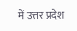में उत्तर प्रदेश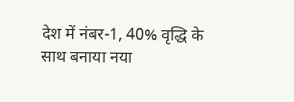देश में नंबर-1, 40% वृद्धि के साथ बनाया नया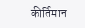कीर्तिमान